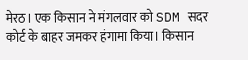मेरठ। एक किसान ने मंगलवार को SDM सदर कोर्ट के बाहर जमकर हंगामा किया। किसान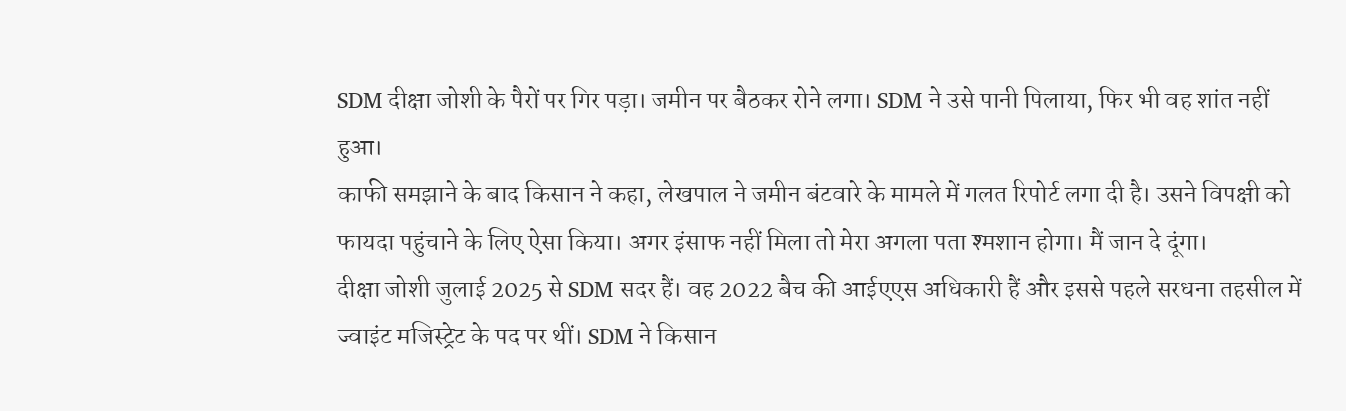SDM दीक्षा जोशी के पैरों पर गिर पड़ा। जमीन पर बैठकर रोने लगा। SDM ने उसे पानी पिलाया, फिर भी वह शांत नहीं हुआ।
काफी समझाने के बाद किसान ने कहा, लेखपाल ने जमीन बंटवारे के मामले में गलत रिपोर्ट लगा दी है। उसने विपक्षी को फायदा पहुंचाने के लिए ऐसा किया। अगर इंसाफ नहीं मिला तो मेरा अगला पता श्मशान होगा। मैं जान दे दूंगा।
दीक्षा जोशी जुलाई 2025 से SDM सदर हैं। वह 2022 बैच की आईएएस अधिकारी हैं और इससे पहले सरधना तहसील में ज्वाइंट मजिस्ट्रेट के पद पर थीं। SDM ने किसान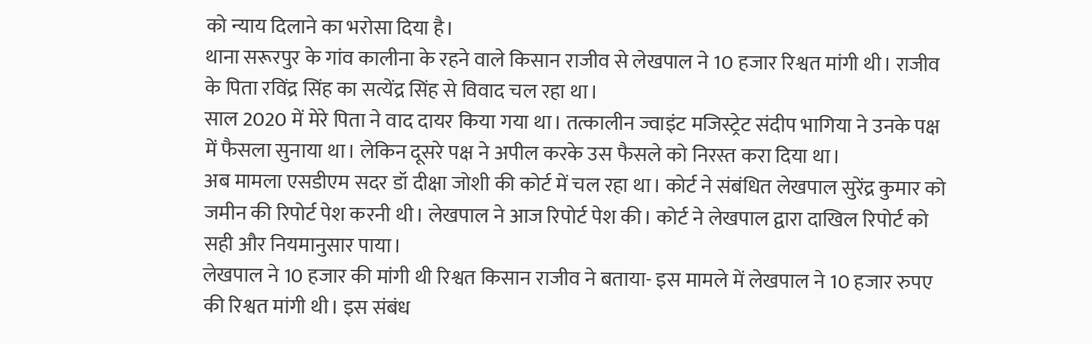को न्याय दिलाने का भरोसा दिया है।
थाना सरूरपुर के गांव कालीना के रहने वाले किसान राजीव से लेखपाल ने 10 हजार रिश्वत मांगी थी। राजीव के पिता रविंद्र सिंह का सत्येंद्र सिंह से विवाद चल रहा था।
साल 2020 में मेरे पिता ने वाद दायर किया गया था। तत्कालीन ज्वाइंट मजिस्ट्रेट संदीप भागिया ने उनके पक्ष में फैसला सुनाया था। लेकिन दूसरे पक्ष ने अपील करके उस फैसले को निरस्त करा दिया था।
अब मामला एसडीएम सदर डॉ दीक्षा जोशी की कोर्ट में चल रहा था। कोर्ट ने संबंधित लेखपाल सुरेंद्र कुमार को जमीन की रिपोर्ट पेश करनी थी। लेखपाल ने आज रिपोर्ट पेश की। कोर्ट ने लेखपाल द्वारा दाखिल रिपोर्ट को सही और नियमानुसार पाया।
लेखपाल ने 10 हजार की मांगी थी रिश्वत किसान राजीव ने बताया- इस मामले में लेखपाल ने 10 हजार रुपए की रिश्वत मांगी थी। इस संबंध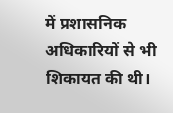में प्रशासनिक अधिकारियों से भी शिकायत की थी।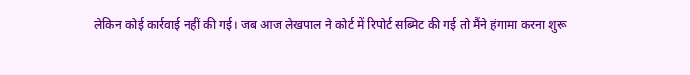लेकिन कोई कार्रवाई नहीं की गई। जब आज लेखपाल ने कोर्ट में रिपोर्ट सब्मिट की गई तो मैंने हंगामा करना शुरू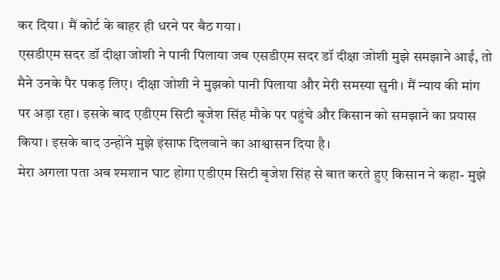कर दिया। मैं कोर्ट के बाहर ही धरने पर बैठ गया।
एसडीएम सदर डॉ दीक्षा जोशी ने पानी पिलाया जब एसडीएम सदर डॉ दीक्षा जोशी मुझे समझाने आईं, तो मैने उनके पैर पकड़ लिए। दीक्षा जोशी ने मुझको पानी पिलाया और मेरी समस्या सुनी। मैं न्याय की मांग पर अड़ा रहा। इसके बाद एडीएम सिटी बृजेश सिंह मौके पर पहुंचे और किसान को समझाने का प्रयास किया। इसके बाद उन्होंने मुझे इंसाफ दिलवाने का आश्वासन दिया है।
मेरा अगला पता अब श्मशान घाट होगा एडीएम सिटी बृजेश सिंह से बात करते हुए किसान ने कहा- मुझे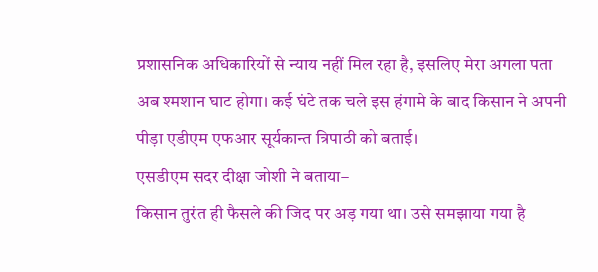प्रशासनिक अधिकारियों से न्याय नहीं मिल रहा है, इसलिए मेरा अगला पता अब श्मशान घाट होगा। कई घंटे तक चले इस हंगामे के बाद किसान ने अपनी पीड़ा एडीएम एफआर सूर्यकान्त त्रिपाठी को बताई।
एसडीएम सदर दीक्षा जोशी ने बताया–
किसान तुरंत ही फैसले की जिद पर अड़ गया था। उसे समझाया गया है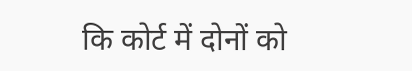कि कोर्ट में दोनों को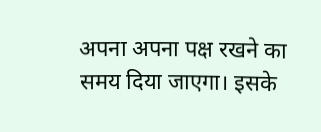अपना अपना पक्ष रखने का समय दिया जाएगा। इसके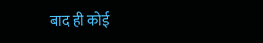बाद ही कोई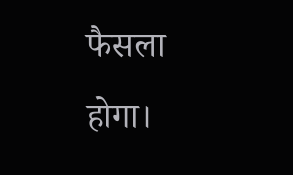फैसला होगा।